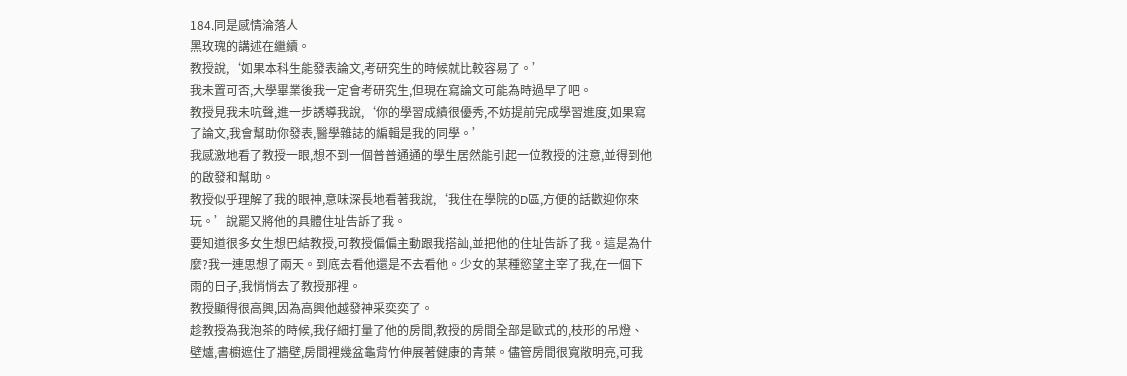184.同是感情淪落人
黑玫瑰的講述在繼續。
教授說,‘如果本科生能發表論文,考研究生的時候就比較容易了。’
我未置可否,大學畢業後我一定會考研究生,但現在寫論文可能為時過早了吧。
教授見我未吭聲,進一步誘導我說,‘你的學習成績很優秀,不妨提前完成學習進度,如果寫了論文,我會幫助你發表,醫學雜誌的編輯是我的同學。’
我感激地看了教授一眼,想不到一個普普通通的學生居然能引起一位教授的注意,並得到他的啟發和幫助。
教授似乎理解了我的眼神,意味深長地看著我說,‘我住在學院的D區,方便的話歡迎你來玩。’說罷又將他的具體住址告訴了我。
要知道很多女生想巴結教授,可教授偏偏主動跟我搭訕,並把他的住址告訴了我。這是為什麼?我一連思想了兩天。到底去看他還是不去看他。少女的某種慾望主宰了我,在一個下雨的日子,我悄悄去了教授那裡。
教授顯得很高興,因為高興他越發神采奕奕了。
趁教授為我泡茶的時候,我仔細打量了他的房間,教授的房間全部是歐式的,枝形的吊燈、壁爐,書櫥遮住了牆壁,房間裡幾盆龜背竹伸展著健康的青葉。儘管房間很寬敞明亮,可我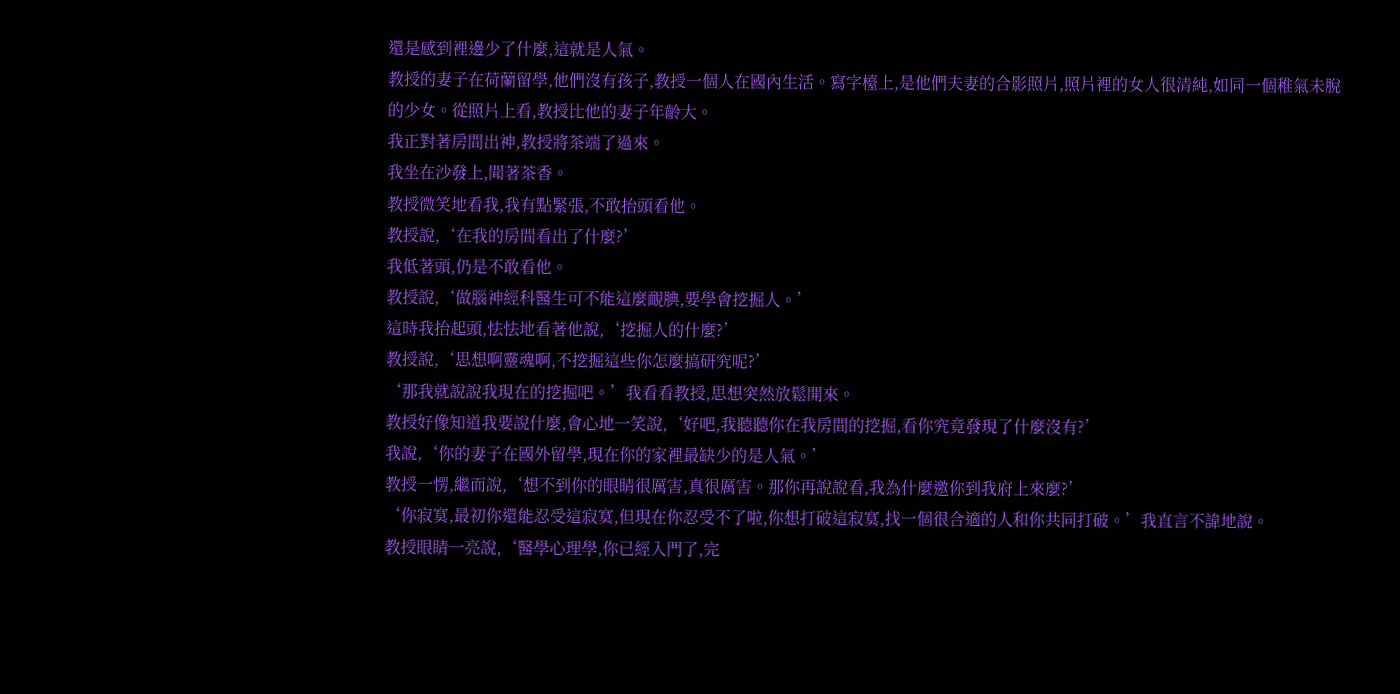還是感到裡邊少了什麼,這就是人氣。
教授的妻子在荷蘭留學,他們沒有孩子,教授一個人在國內生活。寫字檯上,是他們夫妻的合影照片,照片裡的女人很清純,如同一個稚氣未脫的少女。從照片上看,教授比他的妻子年齡大。
我正對著房間出神,教授將茶端了過來。
我坐在沙發上,聞著茶香。
教授微笑地看我,我有點緊張,不敢抬頭看他。
教授說,‘在我的房間看出了什麼?’
我低著頭,仍是不敢看他。
教授說,‘做腦神經科醫生可不能這麼靦腆,要學會挖掘人。’
這時我抬起頭,怯怯地看著他說,‘挖掘人的什麼?’
教授說,‘思想啊靈魂啊,不挖掘這些你怎麼搞研究呢?’
‘那我就說說我現在的挖掘吧。’我看看教授,思想突然放鬆開來。
教授好像知道我要說什麼,會心地一笑說,‘好吧,我聽聽你在我房間的挖掘,看你究竟發現了什麼沒有?’
我說,‘你的妻子在國外留學,現在你的家裡最缺少的是人氣。’
教授一愣,繼而說,‘想不到你的眼睛很厲害,真很厲害。那你再說說看,我為什麼邀你到我府上來麼?’
‘你寂寞,最初你還能忍受這寂寞,但現在你忍受不了啦,你想打破這寂寞,找一個很合適的人和你共同打破。’我直言不諱地說。
教授眼睛一亮說,‘醫學心理學,你已經入門了,完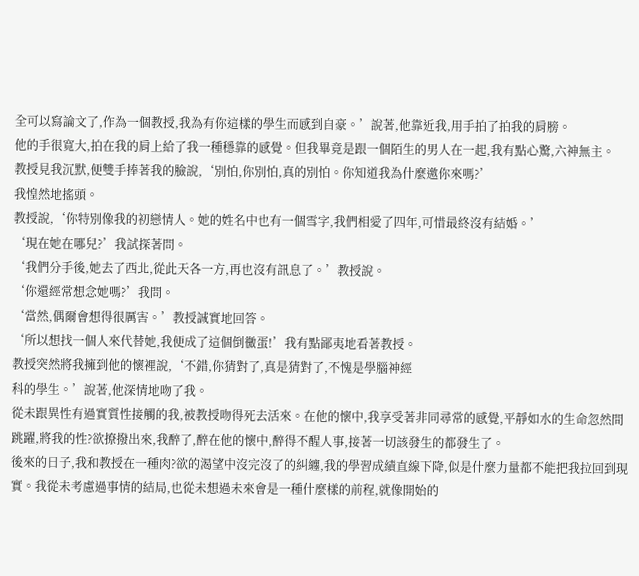全可以寫論文了,作為一個教授,我為有你這樣的學生而感到自豪。’說著,他靠近我,用手拍了拍我的肩膀。
他的手很寬大,拍在我的肩上給了我一種穩靠的感覺。但我畢竟是跟一個陌生的男人在一起,我有點心驚,六神無主。
教授見我沉默,便雙手捧著我的臉說,‘別怕,你別怕,真的別怕。你知道我為什麼邀你來嗎?’
我惶然地搖頭。
教授說,‘你特別像我的初戀情人。她的姓名中也有一個雪字,我們相愛了四年,可惜最終沒有結婚。’
‘現在她在哪兒?’我試探著問。
‘我們分手後,她去了西北,從此天各一方,再也沒有訊息了。’教授說。
‘你還經常想念她嗎?’我問。
‘當然,偶爾會想得很厲害。’教授誠實地回答。
‘所以想找一個人來代替她,我便成了這個倒黴蛋!’我有點鄙夷地看著教授。
教授突然將我擁到他的懷裡說,‘不錯,你猜對了,真是猜對了,不愧是學腦神經
科的學生。’說著,他深情地吻了我。
從未跟異性有過實質性接觸的我,被教授吻得死去活來。在他的懷中,我享受著非同尋常的感覺,平靜如水的生命忽然間跳躍,將我的性?欲撩撥出來,我醉了,醉在他的懷中,醉得不醒人事,接著一切該發生的都發生了。
後來的日子,我和教授在一種肉?欲的渴望中沒完沒了的糾纏,我的學習成績直線下降,似是什麼力量都不能把我拉回到現實。我從未考慮過事情的結局,也從未想過未來會是一種什麼樣的前程,就像開始的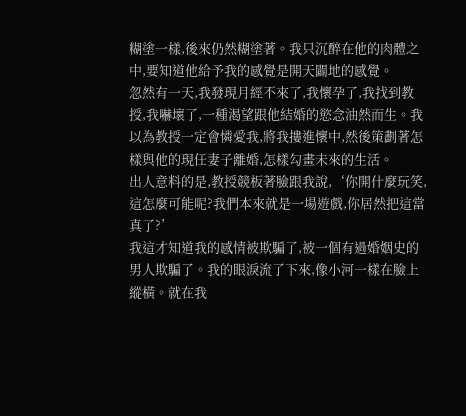糊塗一樣,後來仍然糊塗著。我只沉醉在他的肉體之中,要知道他給予我的感覺是開天闢地的感覺。
忽然有一天,我發現月經不來了,我懷孕了,我找到教授,我嚇壞了,一種渴望跟他結婚的慾念油然而生。我以為教授一定會憐愛我,將我摟進懷中,然後策劃著怎樣與他的現任妻子離婚,怎樣勾畫未來的生活。
出人意料的是,教授競板著臉跟我說,‘你開什麼玩笑,這怎麼可能呢?我們本來就是一場遊戲,你居然把這當真了?’
我這才知道我的感情被欺騙了,被一個有過婚姻史的男人欺騙了。我的眼淚流了下來,像小河一樣在臉上縱橫。就在我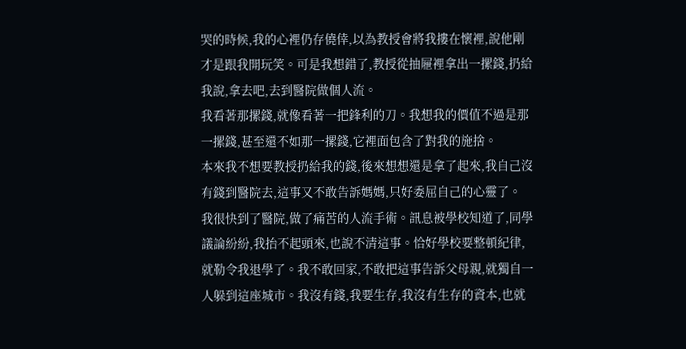哭的時候,我的心裡仍存僥倖,以為教授會將我摟在懷裡,說他剛才是跟我開玩笑。可是我想錯了,教授從抽屜裡拿出一摞錢,扔給我說,拿去吧,去到醫院做個人流。
我看著那摞錢,就像看著一把鋒利的刀。我想我的價值不過是那一摞錢,甚至還不如那一摞錢,它裡面包含了對我的施捨。
本來我不想要教授扔給我的錢,後來想想還是拿了起來,我自己沒有錢到醫院去,這事又不敢告訴媽媽,只好委屈自己的心靈了。
我很快到了醫院,做了痛苦的人流手術。訊息被學校知道了,同學議論紛紛,我抬不起頭來,也說不清這事。恰好學校要整頓紀律,就勒令我退學了。我不敢回家,不敢把這事告訴父母親,就獨自一人躲到這座城市。我沒有錢,我要生存,我沒有生存的資本,也就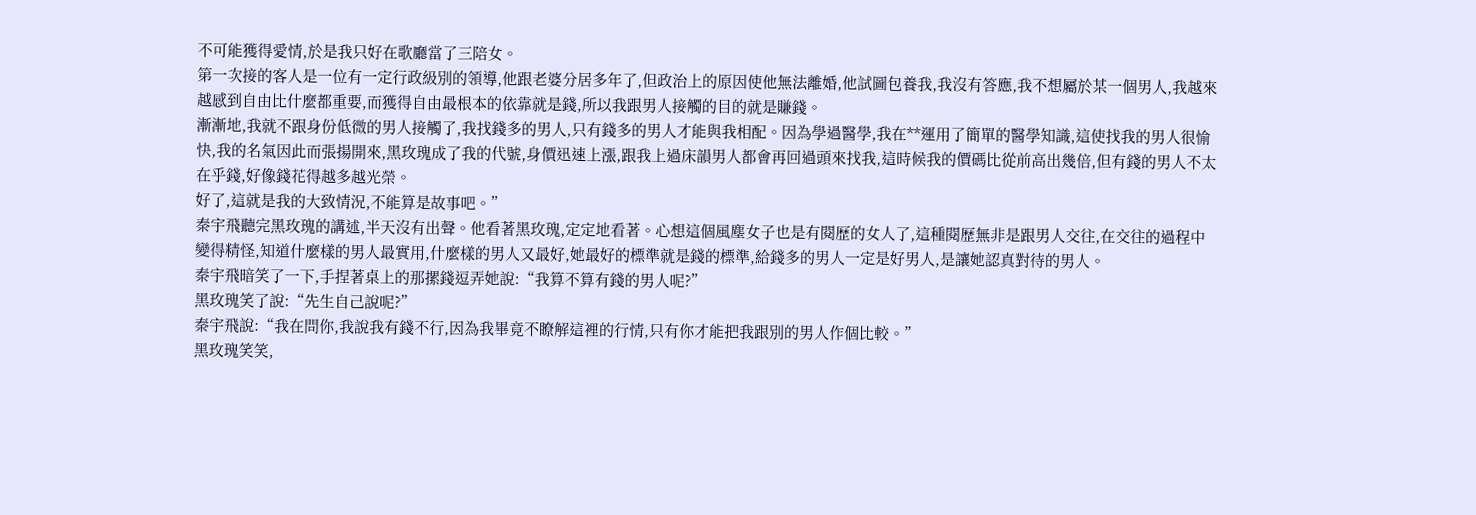不可能獲得愛情,於是我只好在歌廳當了三陪女。
第一次接的客人是一位有一定行政級別的領導,他跟老婆分居多年了,但政治上的原因使他無法離婚,他試圖包養我,我沒有答應,我不想屬於某一個男人,我越來越感到自由比什麼都重要,而獲得自由最根本的依靠就是錢,所以我跟男人接觸的目的就是賺錢。
漸漸地,我就不跟身份低微的男人接觸了,我找錢多的男人,只有錢多的男人才能與我相配。因為學過醫學,我在**運用了簡單的醫學知識,這使找我的男人很愉快,我的名氣因此而張揚開來,黑玫瑰成了我的代號,身價迅速上漲,跟我上過床韻男人都會再回過頭來找我,這時候我的價碼比從前高出幾倍,但有錢的男人不太在乎錢,好像錢花得越多越光榮。
好了,這就是我的大致情況,不能算是故事吧。”
秦宇飛聽完黑玫瑰的講述,半天沒有出聲。他看著黑玫瑰,定定地看著。心想這個風塵女子也是有閱歷的女人了,這種閱歷無非是跟男人交往,在交往的過程中變得精怪,知道什麼樣的男人最實用,什麼樣的男人又最好,她最好的標準就是錢的標準,給錢多的男人一定是好男人,是讓她認真對待的男人。
秦宇飛暗笑了一下,手捏著桌上的那摞錢逗弄她說:“我算不算有錢的男人呢?”
黑玫瑰笑了說:“先生自己說呢?”
秦宇飛說:“我在問你,我說我有錢不行,因為我畢竟不瞭解這裡的行情,只有你才能把我跟別的男人作個比較。”
黑玫瑰笑笑,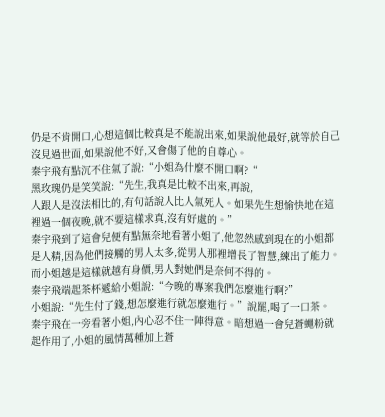仍是不肯開口,心想這個比較真是不能說出來,如果說他最好,就等於自己沒見過世面,如果說他不好,又會傷了他的自尊心。
秦宇飛有點沉不住氣了說:“小姐為什麼不開口啊?“
黑玫瑰仍是笑笑說:“先生,我真是比較不出來,再說,
人跟人是沒法相比的,有句話說人比人氣死人。如果先生想愉快地在這裡過一個夜晚,就不要這樣求真,沒有好處的。”
秦宇飛到了這會兒便有點無奈地看著小姐了,他忽然感到現在的小姐都是人精,因為他們接觸的男人太多,從男人那裡增長了智慧,練出了能力。而小姐越是這樣就越有身價,男人對她們是奈何不得的。
秦宇飛端起茶杯遞給小姐說:“今晚的專案我們怎麼進行啊?”
小姐說:“先生付了錢,想怎麼進行就怎麼進行。”說罷,喝了一口茶。
秦宇飛在一旁看著小姐,內心忍不住一陣得意。暗想過一會兒蒼蠅粉就起作用了,小姐的風情萬種加上蒼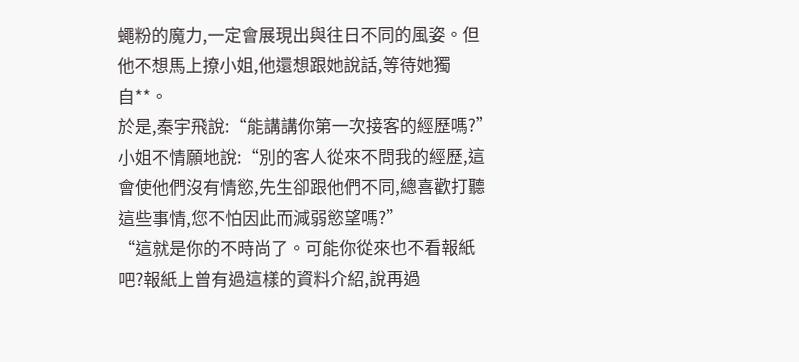蠅粉的魔力,一定會展現出與往日不同的風姿。但他不想馬上撩小姐,他還想跟她說話,等待她獨自**。
於是,秦宇飛說:“能講講你第一次接客的經歷嗎?”
小姐不情願地說:“別的客人從來不問我的經歷,這會使他們沒有情慾,先生卻跟他們不同,總喜歡打聽這些事情,您不怕因此而減弱慾望嗎?”
“這就是你的不時尚了。可能你從來也不看報紙吧?報紙上曾有過這樣的資料介紹,說再過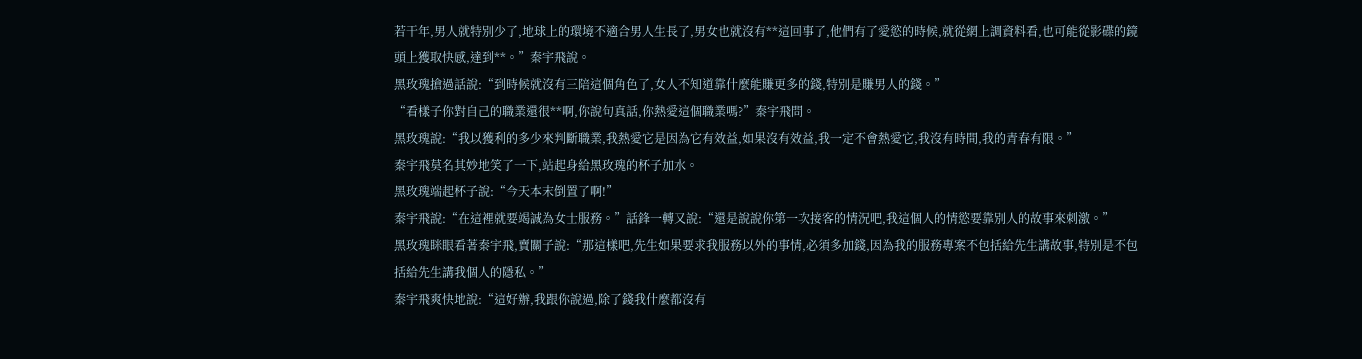若干年,男人就特別少了,地球上的環境不適合男人生長了,男女也就沒有**這回事了,他們有了愛慾的時候,就從網上調資料看,也可能從影碟的鏡頭上獲取快感,達到**。”秦宇飛說。
黑玫瑰搶過話說:“到時候就沒有三陪這個角色了,女人不知道靠什麼能賺更多的錢,特別是賺男人的錢。”
“看樣子你對自己的職業還很**啊,你說句真話,你熱愛這個職業嗎?”秦宇飛問。
黑玫瑰說:“我以獲利的多少來判斷職業,我熱愛它是因為它有效益,如果沒有效益,我一定不會熱愛它,我沒有時間,我的青春有限。”
秦宇飛莫名其妙地笑了一下,站起身給黑玫瑰的杯子加水。
黑玫瑰端起杯子說:“今天本末倒置了啊!”
秦宇飛說:“在這裡就要竭誠為女士服務。”話鋒一轉又說:“還是說說你第一次接客的情況吧,我這個人的情慾要靠別人的故事來刺激。”
黑玫瑰眯眼看著秦宇飛,賣關子說:“那這樣吧,先生如果要求我服務以外的事情,必須多加錢,因為我的服務專案不包括給先生講故事,特別是不包括給先生講我個人的隱私。”
秦宇飛爽快地說:“這好辦,我跟你說過,除了錢我什麼都沒有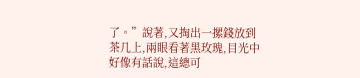了。”說著,又掏出一摞錢放到茶几上,兩眼看著黑玫瑰,目光中好像有話說,這總可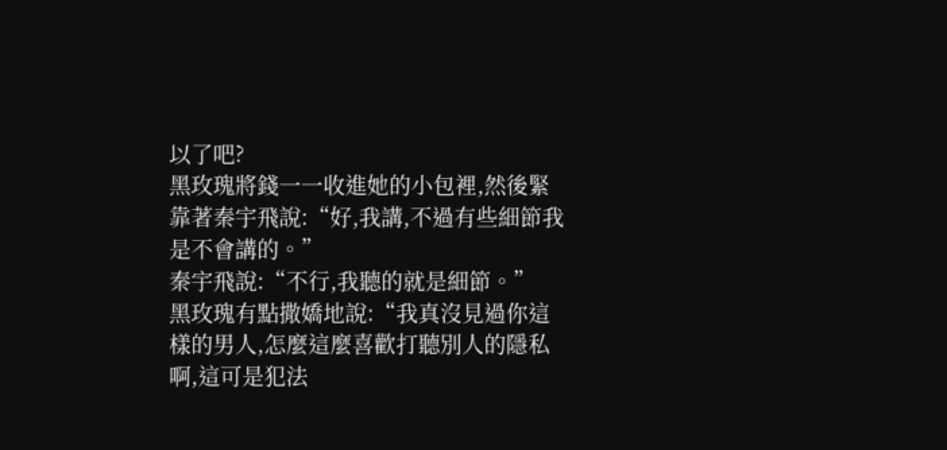以了吧?
黑玫瑰將錢一一收進她的小包裡,然後緊靠著秦宇飛說:“好,我講,不過有些細節我是不會講的。”
秦宇飛說:“不行,我聽的就是細節。”
黑玫瑰有點撒嬌地說:“我真沒見過你這樣的男人,怎麼這麼喜歡打聽別人的隱私啊,這可是犯法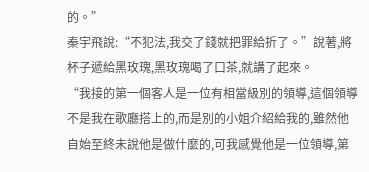的。”
秦宇飛說:“不犯法,我交了錢就把罪給折了。”說著,將杯子遞給黑玫瑰,黑玫瑰喝了口茶,就講了起來。
“我接的第一個客人是一位有相當級別的領導,這個領導不是我在歌廳搭上的,而是別的小姐介紹給我的,雖然他自始至終未說他是做什麼的,可我感覺他是一位領導,第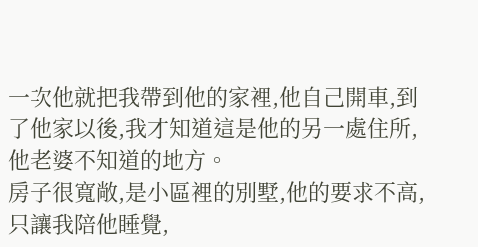一次他就把我帶到他的家裡,他自己開車,到了他家以後,我才知道這是他的另一處住所,他老婆不知道的地方。
房子很寬敞,是小區裡的別墅,他的要求不高,只讓我陪他睡覺,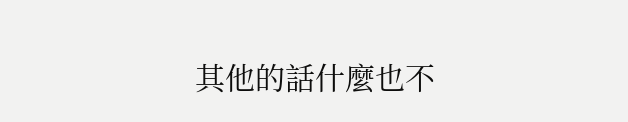其他的話什麼也不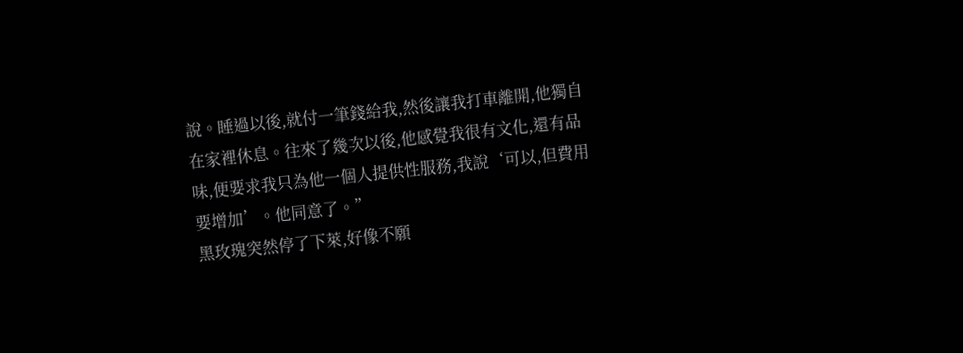說。睡過以後,就付一筆錢給我,然後讓我打車離開,他獨自在家裡休息。往來了幾次以後,他感覺我很有文化,還有品味,便要求我只為他一個人提供性服務,我說‘可以,但費用要增加’。他同意了。”
黑玫瑰突然停了下萊,好像不願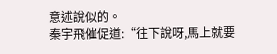意述說似的。
秦宇飛催促道:“往下說呀,馬上就要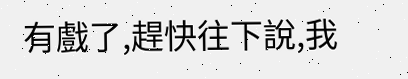有戲了,趕快往下說,我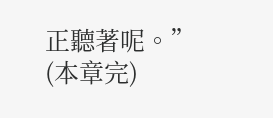正聽著呢。”
(本章完)